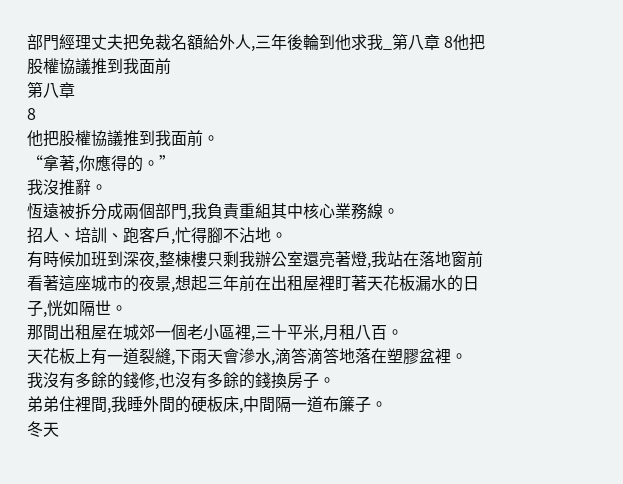部門經理丈夫把免裁名額給外人,三年後輪到他求我_第八章 8他把股權協議推到我面前
第八章
8
他把股權協議推到我面前。
“拿著,你應得的。”
我沒推辭。
恆遠被拆分成兩個部門,我負責重組其中核心業務線。
招人、培訓、跑客戶,忙得腳不沾地。
有時候加班到深夜,整棟樓只剩我辦公室還亮著燈,我站在落地窗前看著這座城市的夜景,想起三年前在出租屋裡盯著天花板漏水的日子,恍如隔世。
那間出租屋在城郊一個老小區裡,三十平米,月租八百。
天花板上有一道裂縫,下雨天會滲水,滴答滴答地落在塑膠盆裡。
我沒有多餘的錢修,也沒有多餘的錢換房子。
弟弟住裡間,我睡外間的硬板床,中間隔一道布簾子。
冬天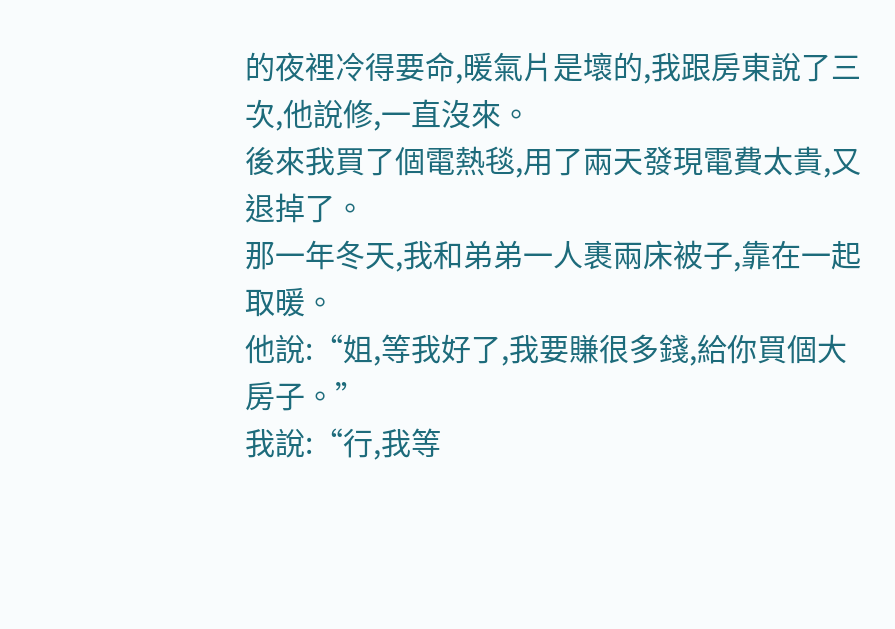的夜裡冷得要命,暖氣片是壞的,我跟房東說了三次,他說修,一直沒來。
後來我買了個電熱毯,用了兩天發現電費太貴,又退掉了。
那一年冬天,我和弟弟一人裹兩床被子,靠在一起取暖。
他說:“姐,等我好了,我要賺很多錢,給你買個大房子。”
我說:“行,我等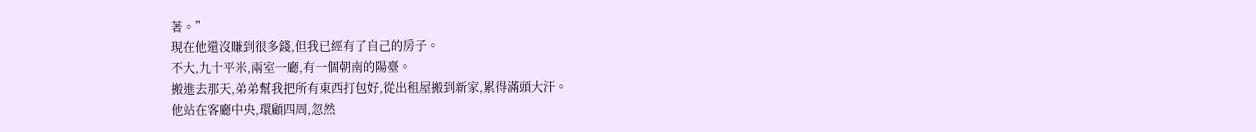著。”
現在他還沒賺到很多錢,但我已經有了自己的房子。
不大,九十平米,兩室一廳,有一個朝南的陽臺。
搬進去那天,弟弟幫我把所有東西打包好,從出租屋搬到新家,累得滿頭大汗。
他站在客廳中央,環顧四周,忽然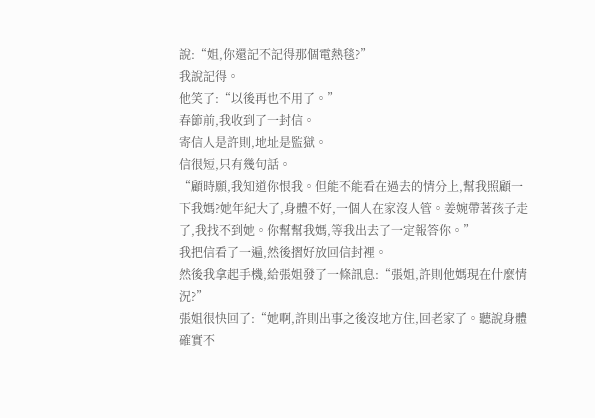說:“姐,你還記不記得那個電熱毯?”
我說記得。
他笑了:“以後再也不用了。”
春節前,我收到了一封信。
寄信人是許則,地址是監獄。
信很短,只有幾句話。
“顧時願,我知道你恨我。但能不能看在過去的情分上,幫我照顧一下我媽?她年紀大了,身體不好,一個人在家沒人管。姜婉帶著孩子走了,我找不到她。你幫幫我媽,等我出去了一定報答你。”
我把信看了一遍,然後摺好放回信封裡。
然後我拿起手機,給張姐發了一條訊息:“張姐,許則他媽現在什麼情況?”
張姐很快回了:“她啊,許則出事之後沒地方住,回老家了。聽說身體確實不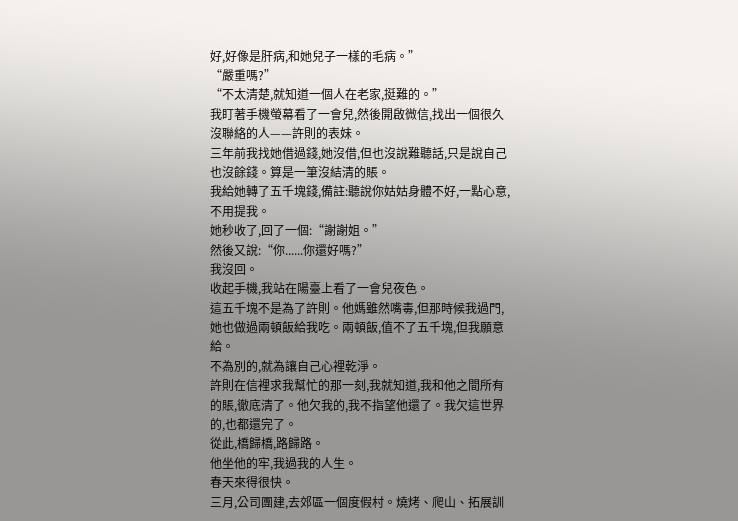好,好像是肝病,和她兒子一樣的毛病。”
“嚴重嗎?”
“不太清楚,就知道一個人在老家,挺難的。”
我盯著手機螢幕看了一會兒,然後開啟微信,找出一個很久沒聯絡的人——許則的表妹。
三年前我找她借過錢,她沒借,但也沒說難聽話,只是說自己也沒餘錢。算是一筆沒結清的賬。
我給她轉了五千塊錢,備註:聽說你姑姑身體不好,一點心意,不用提我。
她秒收了,回了一個:“謝謝姐。”
然後又說:“你......你還好嗎?”
我沒回。
收起手機,我站在陽臺上看了一會兒夜色。
這五千塊不是為了許則。他媽雖然嘴毒,但那時候我過門,她也做過兩頓飯給我吃。兩頓飯,值不了五千塊,但我願意給。
不為別的,就為讓自己心裡乾淨。
許則在信裡求我幫忙的那一刻,我就知道,我和他之間所有的賬,徹底清了。他欠我的,我不指望他還了。我欠這世界的,也都還完了。
從此,橋歸橋,路歸路。
他坐他的牢,我過我的人生。
春天來得很快。
三月,公司團建,去郊區一個度假村。燒烤、爬山、拓展訓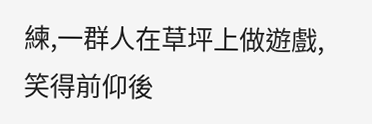練,一群人在草坪上做遊戲,笑得前仰後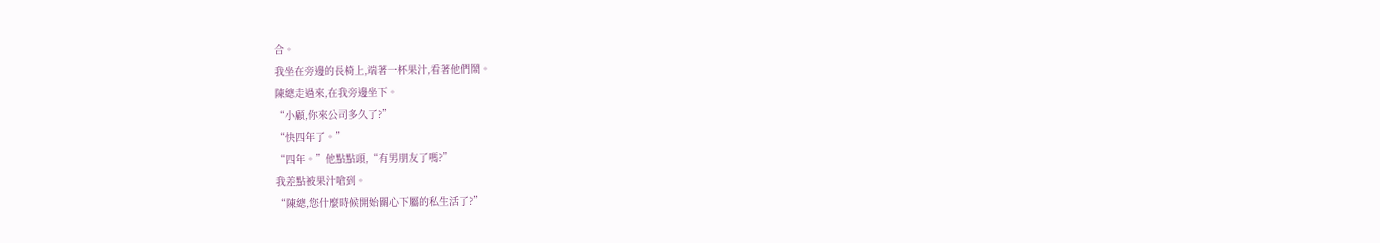合。
我坐在旁邊的長椅上,端著一杯果汁,看著他們鬧。
陳總走過來,在我旁邊坐下。
“小顧,你來公司多久了?”
“快四年了。”
“四年。”他點點頭,“有男朋友了嗎?”
我差點被果汁嗆到。
“陳總,您什麼時候開始關心下屬的私生活了?”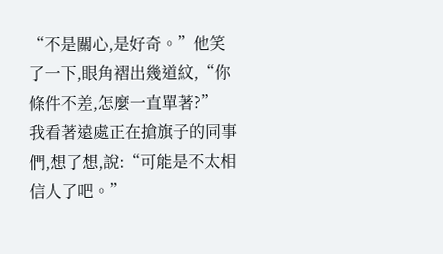“不是關心,是好奇。”他笑了一下,眼角褶出幾道紋,“你條件不差,怎麼一直單著?”
我看著遠處正在搶旗子的同事們,想了想,說:“可能是不太相信人了吧。”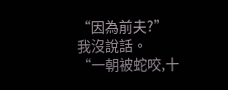“因為前夫?”
我沒說話。
“一朝被蛇咬,十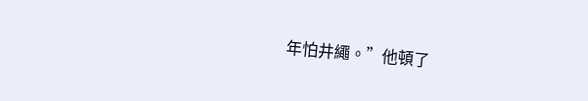年怕井繩。”他頓了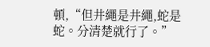頓,“但井繩是井繩,蛇是蛇。分清楚就行了。”